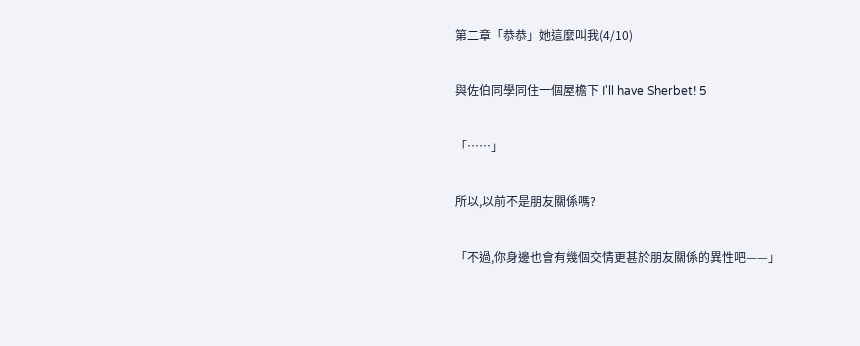第二章「恭恭」她這麼叫我(4/10)

與佐伯同學同住一個屋檐下 I'll have Sherbet! 5

「……」

所以,以前不是朋友關係嗎?

「不過,你身邊也會有幾個交情更甚於朋友關係的異性吧——」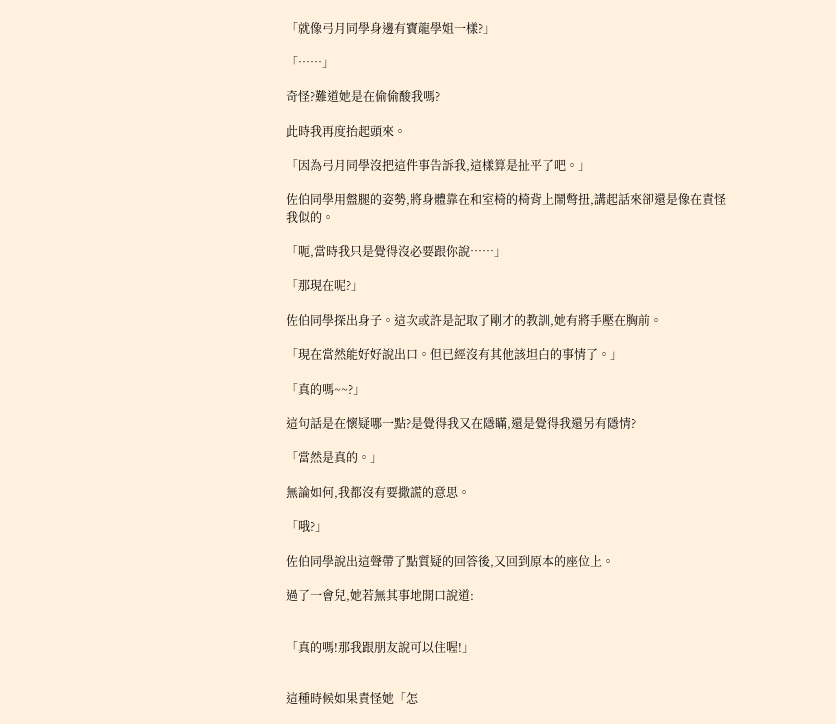「就像弓月同學身邊有寶龍學姐一樣?」

「……」

奇怪?難道她是在偷偷酸我嗎?

此時我再度抬起頭來。

「因為弓月同學沒把這件事告訴我,這樣算是扯平了吧。」

佐伯同學用盤腿的姿勢,將身體靠在和室椅的椅背上鬧彆扭,講起話來卻還是像在責怪我似的。

「呃,當時我只是覺得沒必要跟你說……」

「那現在呢?」

佐伯同學探出身子。這次或許是記取了剛才的教訓,她有將手壓在胸前。

「現在當然能好好說出口。但已經沒有其他該坦白的事情了。」

「真的嗎~~?」

這句話是在懷疑哪一點?是覺得我又在隱瞞,還是覺得我還另有隱情?

「當然是真的。」

無論如何,我都沒有要撒謊的意思。

「哦?」

佐伯同學說出這聲帶了點質疑的回答後,又回到原本的座位上。

過了一會兒,她若無其事地開口說道:


「真的嗎!那我跟朋友說可以住喔!」


這種時候如果責怪她「怎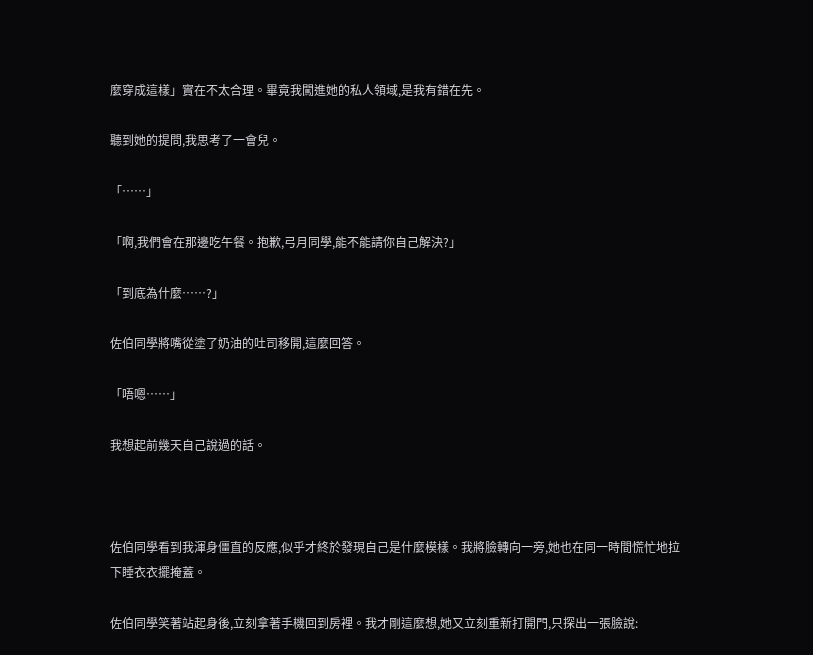麼穿成這樣」實在不太合理。畢竟我闖進她的私人領域,是我有錯在先。

聽到她的提問,我思考了一會兒。

「……」

「啊,我們會在那邊吃午餐。抱歉,弓月同學,能不能請你自己解決?」

「到底為什麼……?」

佐伯同學將嘴從塗了奶油的吐司移開,這麼回答。

「唔嗯……」

我想起前幾天自己說過的話。



佐伯同學看到我渾身僵直的反應,似乎才終於發現自己是什麼模樣。我將臉轉向一旁,她也在同一時間慌忙地拉下睡衣衣擺掩蓋。

佐伯同學笑著站起身後,立刻拿著手機回到房裡。我才剛這麼想,她又立刻重新打開門,只探出一張臉說: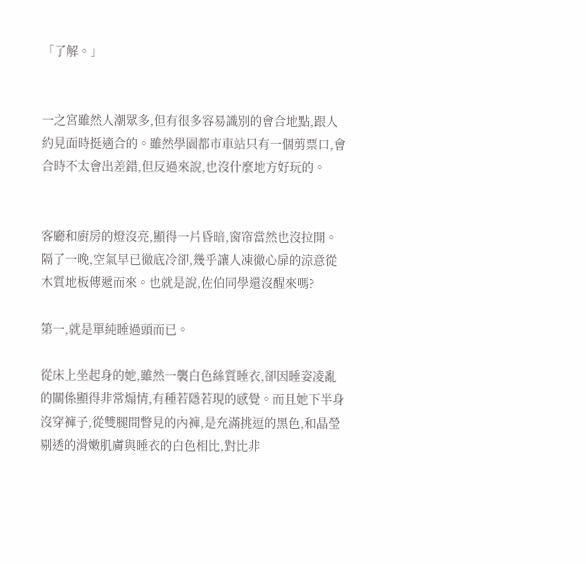「了解。」


一之宮雖然人潮眾多,但有很多容易識別的會合地點,跟人約見面時挺適合的。雖然學園都市車站只有一個剪票口,會合時不太會出差錯,但反過來說,也沒什麼地方好玩的。


客廳和廚房的燈沒亮,顯得一片昏暗,窗帘當然也沒拉開。隔了一晚,空氣早已徹底冷卻,幾乎讓人凍徹心扉的涼意從木質地板傳遞而來。也就是說,佐伯同學還沒醒來嗎?

第一,就是單純睡過頭而已。

從床上坐起身的她,雖然一襲白色絲質睡衣,卻因睡姿凌亂的關係顯得非常煽情,有種若隱若現的感覺。而且她下半身沒穿褲子,從雙腿間瞥見的內褲,是充滿挑逗的黑色,和晶瑩剔透的滑嫩肌膚與睡衣的白色相比,對比非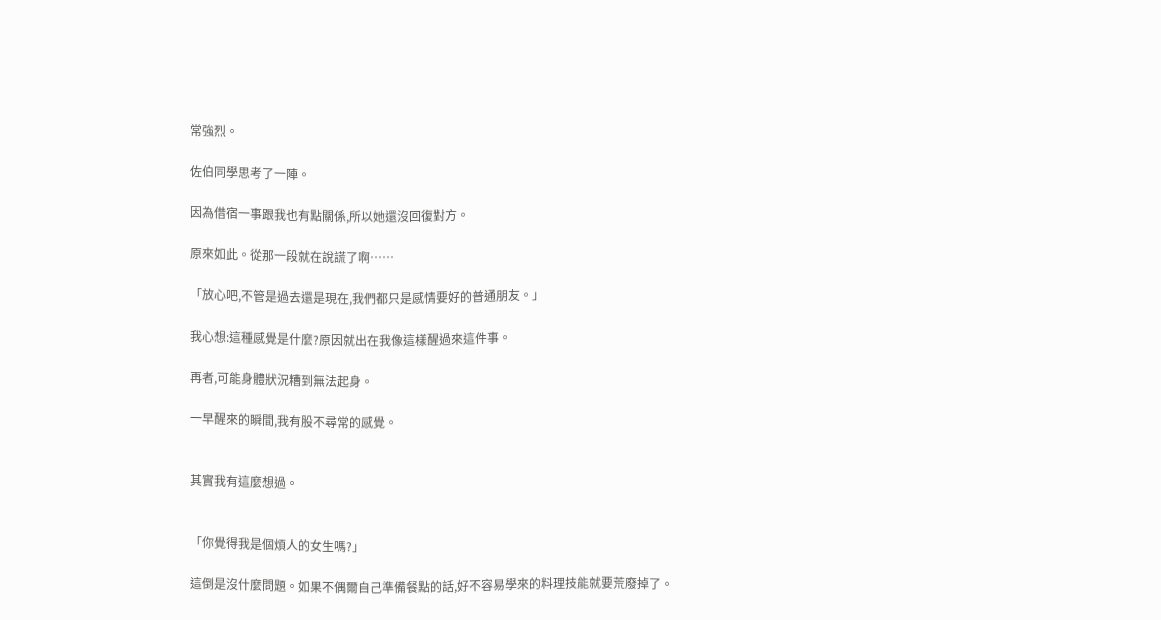常強烈。

佐伯同學思考了一陣。

因為借宿一事跟我也有點關係,所以她還沒回復對方。

原來如此。從那一段就在說謊了啊……

「放心吧,不管是過去還是現在,我們都只是感情要好的普通朋友。」

我心想:這種感覺是什麼?原因就出在我像這樣醒過來這件事。

再者,可能身體狀況糟到無法起身。

一早醒來的瞬間,我有股不尋常的感覺。


其實我有這麼想過。


「你覺得我是個煩人的女生嗎?」

這倒是沒什麼問題。如果不偶爾自己準備餐點的話,好不容易學來的料理技能就要荒廢掉了。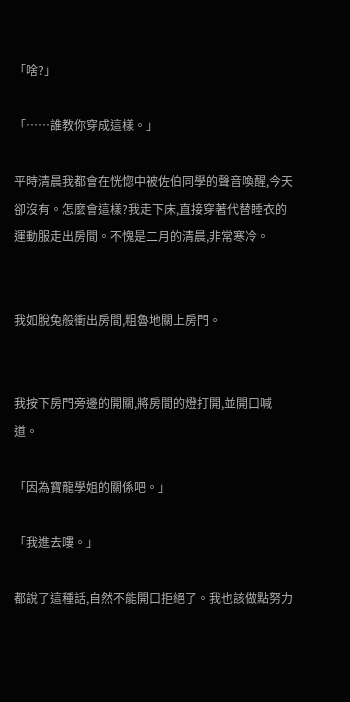「啥?」

「……誰教你穿成這樣。」

平時清晨我都會在恍惚中被佐伯同學的聲音喚醒,今天卻沒有。怎麼會這樣?我走下床,直接穿著代替睡衣的運動服走出房間。不愧是二月的清晨,非常寒冷。


我如脫兔般衝出房間,粗魯地關上房門。


我按下房門旁邊的開關,將房間的燈打開,並開口喊道。

「因為寶龍學姐的關係吧。」

「我進去嘍。」

都說了這種話,自然不能開口拒絕了。我也該做點努力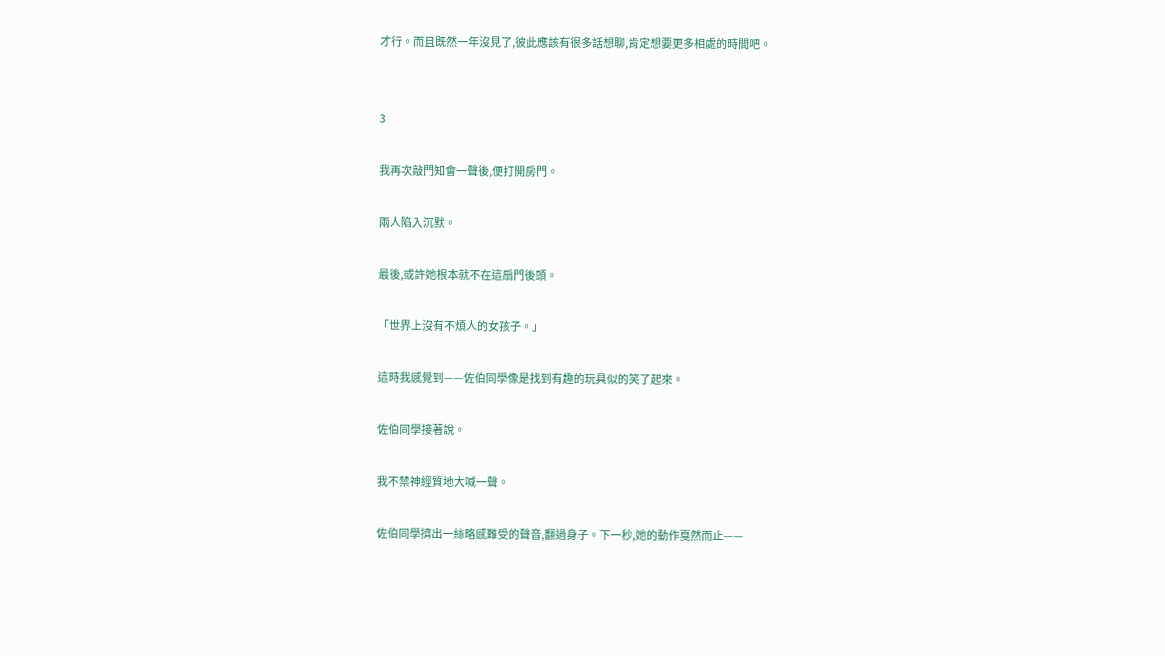才行。而且既然一年沒見了,彼此應該有很多話想聊,肯定想要更多相處的時間吧。


3

我再次敲門知會一聲後,便打開房門。

兩人陷入沉默。

最後,或許她根本就不在這扇門後頭。

「世界上沒有不煩人的女孩子。」

這時我感覺到——佐伯同學像是找到有趣的玩具似的笑了起來。

佐伯同學接著說。

我不禁神經質地大喊一聲。

佐伯同學擠出一絲略感難受的聲音,翻過身子。下一秒,她的動作戛然而止——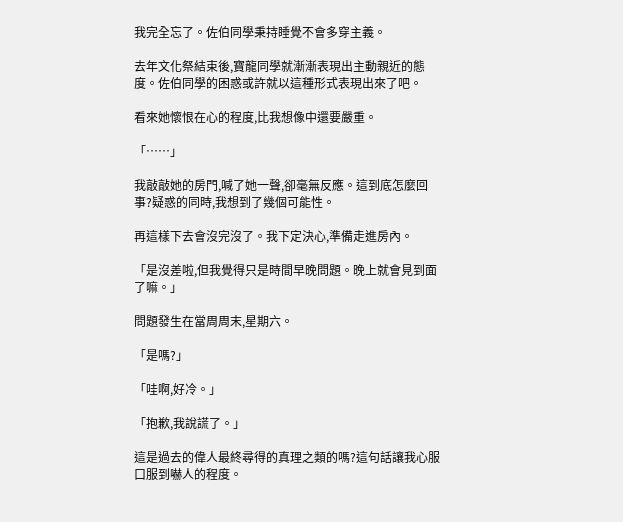我完全忘了。佐伯同學秉持睡覺不會多穿主義。

去年文化祭結束後,寶龍同學就漸漸表現出主動親近的態度。佐伯同學的困惑或許就以這種形式表現出來了吧。

看來她懷恨在心的程度,比我想像中還要嚴重。

「……」

我敲敲她的房門,喊了她一聲,卻毫無反應。這到底怎麼回事?疑惑的同時,我想到了幾個可能性。

再這樣下去會沒完沒了。我下定決心,準備走進房內。

「是沒差啦,但我覺得只是時間早晚問題。晚上就會見到面了嘛。」

問題發生在當周周末,星期六。

「是嗎?」

「哇啊,好冷。」

「抱歉,我說謊了。」

這是過去的偉人最終尋得的真理之類的嗎?這句話讓我心服口服到嚇人的程度。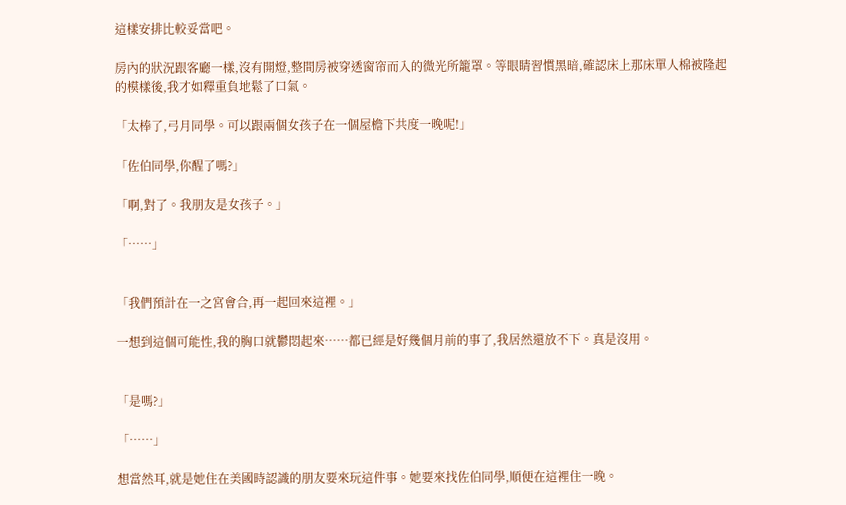這樣安排比較妥當吧。

房內的狀況跟客廳一樣,沒有開燈,整間房被穿透窗帘而入的微光所籠罩。等眼睛習慣黑暗,確認床上那床單人棉被隆起的模樣後,我才如釋重負地鬆了口氣。

「太棒了,弓月同學。可以跟兩個女孩子在一個屋檐下共度一晚呢!」

「佐伯同學,你醒了嗎?」

「啊,對了。我朋友是女孩子。」

「……」


「我們預計在一之宮會合,再一起回來這裡。」

一想到這個可能性,我的胸口就鬱悶起來……都已經是好幾個月前的事了,我居然還放不下。真是沒用。


「是嗎?」

「……」

想當然耳,就是她住在美國時認識的朋友要來玩這件事。她要來找佐伯同學,順便在這裡住一晚。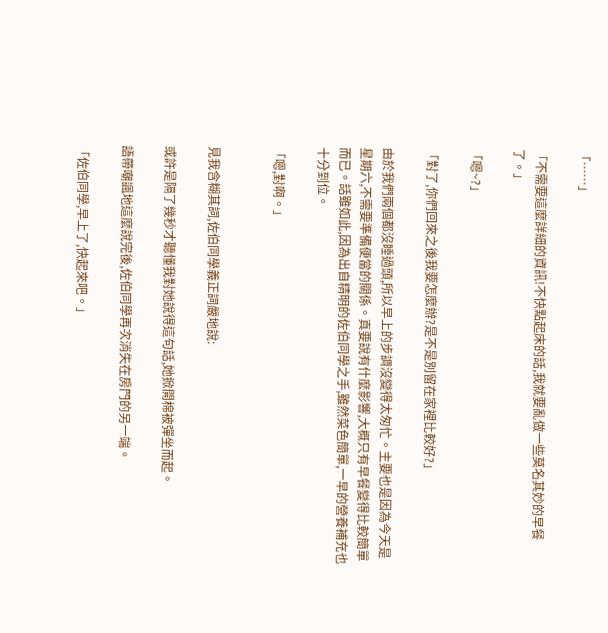「……」

「不需要這麼詳細的資訊!不快點起床的話,我就要亂做一些莫名其妙的早餐了。」

「嗯~?」

「對了,你們回來之後我要怎麼辦?是不是別留在家裡比較好?」

由於我們兩個都沒睡過頭,所以早上的步調沒變得太匆忙。主要也是因為今天是星期六,不需要準備便當的關係。真要說有什麼影響,大概只有早餐變得比較簡單而已。話雖如此,因為出自精明的佐伯同學之手,雖然菜色簡單,一早的營養補充也十分到位。

「嗯,對啊。」


見我含糊其詞,佐伯同學義正詞嚴地說:

或許是隔了幾秒才聽懂我對她說得這句話,她掀開棉被彈坐而起。

語帶嘲諷地這麼說完後,佐伯同學再次消失在房門的另一端。

「佐伯同學,早上了,快起來吧。」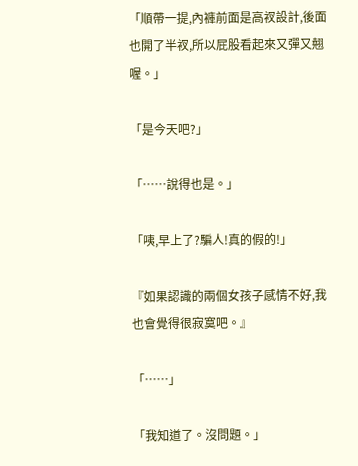「順帶一提,內褲前面是高衩設計,後面也開了半衩,所以屁股看起來又彈又翹喔。」

「是今天吧?」

「……說得也是。」

「咦,早上了?騙人!真的假的!」

『如果認識的兩個女孩子感情不好,我也會覺得很寂寞吧。』

「……」

「我知道了。沒問題。」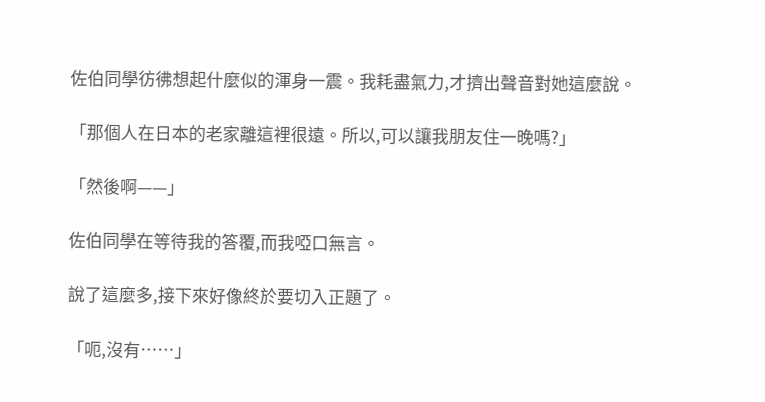佐伯同學彷彿想起什麼似的渾身一震。我耗盡氣力,才擠出聲音對她這麼說。

「那個人在日本的老家離這裡很遠。所以,可以讓我朋友住一晚嗎?」

「然後啊——」

佐伯同學在等待我的答覆,而我啞口無言。

說了這麼多,接下來好像終於要切入正題了。

「呃,沒有……」